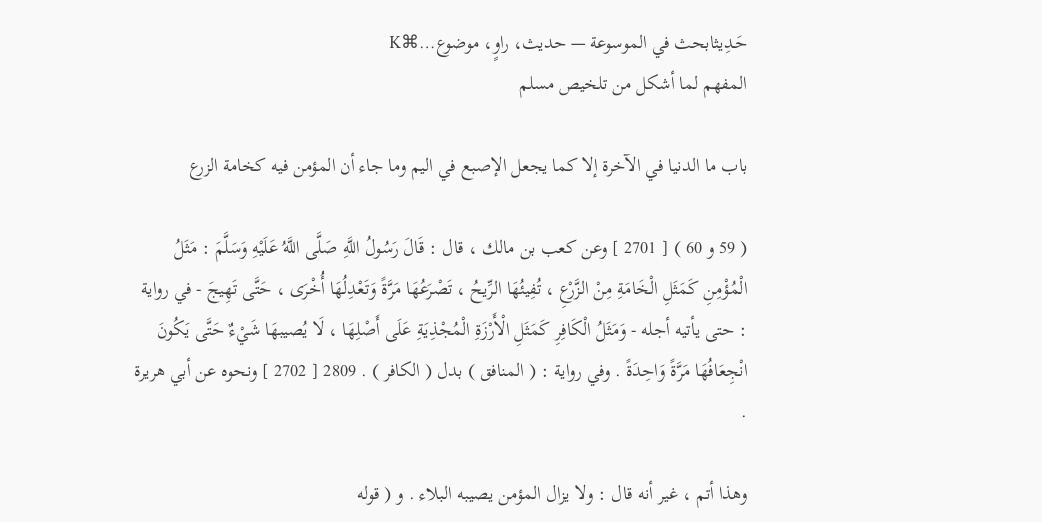حَـدِيثابحث في الموسوعة — حديث، راوٍ، موضوع…⌘K
المفهم لما أشكل من تلخيص مسلم

باب ما الدنيا في الآخرة إلا كما يجعل الإصبع في اليم وما جاء أن المؤمن فيه كخامة الزرع

( 59 و 60 ) [ 2701 ] وعن كعب بن مالك ، قال : قَالَ رَسُولُ اللَّهِ صَلَّى اللَّهُ عَلَيْهِ وَسَلَّمَ : مَثَلُ الْمُؤْمِنِ كَمَثَلِ الْخَامَةِ مِنْ الزَّرْعِ ، تُفِيئُهَا الرِّيحُ ، تَصْرَعُهَا مَرَّةً وَتَعْدِلُهَا أُخْرَى ، حَتَّى تَهِيجَ - في رواية : حتى يأتيه أجله - وَمَثَلُ الْكَافِرِ كَمَثَلِ الْأَرْزَةِ الْمُجْذِيَةِ عَلَى أَصْلِهَا ، لَا يُصيبهَا شَيْءٌ حَتَّى يَكُونَ انْجِعَافُهَا مَرَّةً وَاحِدَةً . وفي رواية : ( المنافق ) بدل ( الكافر ) . 2809 [ 2702 ] ونحوه عن أبي هريرة .

وهذا أتم ، غير أنه قال : ولا يزال المؤمن يصيبه البلاء . و ( قوله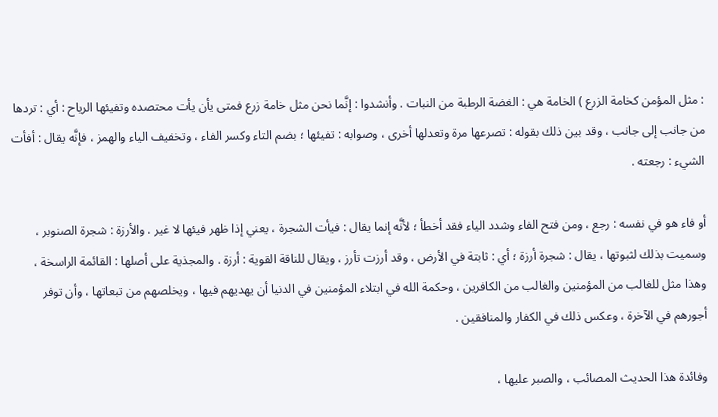: مثل المؤمن كخامة الزرع ) الخامة هي : الغضة الرطبة من النبات . وأنشدوا : إنَّما نحن مثل خامة زرع فمتى يأن يأت محتصده وتفيئها الرياح : أي : تردها من جانب إلى جانب ، وقد بين ذلك بقوله : تصرعها مرة وتعدلها أخرى ، وصوابه : تفيئها ؛ بضم التاء وكسر الفاء ، وتخفيف الياء والهمز ، فإنَّه يقال : أفأت الشيء : رجعته .

أو فاء هو في نفسه : رجع ، ومن فتح الفاء وشدد الياء فقد أخطأ ؛ لأنَّه إنما يقال : فيأت الشجرة ، يعني إذا ظهر فيئها لا غير . والأرزة : شجرة الصنوبر ، وسميت بذلك لثبوتها ، يقال : شجرة أرزة ؛ أي : ثابتة في الأرض ، وقد أرزت تأرز ، ويقال للناقة القوية : أرزة . والمجذية على أصلها : القائمة الراسخة ، وهذا مثل للغالب من المؤمنين والغالب من الكافرين ، وحكمة الله في ابتلاء المؤمنين في الدنيا أن يهديهم فيها ، ويخلصهم من تبعاتها ، وأن توفر أجورهم في الآخرة ، وعكس ذلك في الكفار والمنافقين .

وفائدة هذا الحديث المصائب ، والصبر عليها ،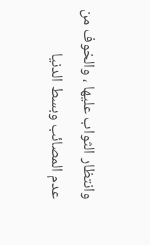وانتظار الثواب عليها ، والخوف من عدم المصائب وبسط الدنيا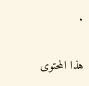.

هذا المحتوى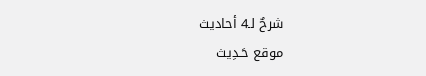شرحٌ لـ4 أحاديث
موقع حَـدِيث